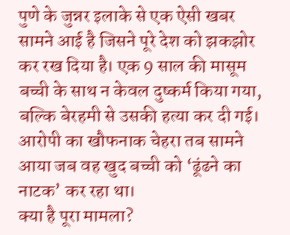पुणे के जुन्नर इलाके से एक ऐसी खबर सामने आई है जिसने पूरे देश को झकझोर कर रख दिया है। एक 9 साल की मासूम बच्ची के साथ न केवल दुष्कर्म किया गया, बल्कि बेरहमी से उसकी हत्या कर दी गई। आरोपी का खौफनाक चेहरा तब सामने आया जब वह खुद बच्ची को ‘ढूंढने का नाटक’ कर रहा था।
क्या है पूरा मामला?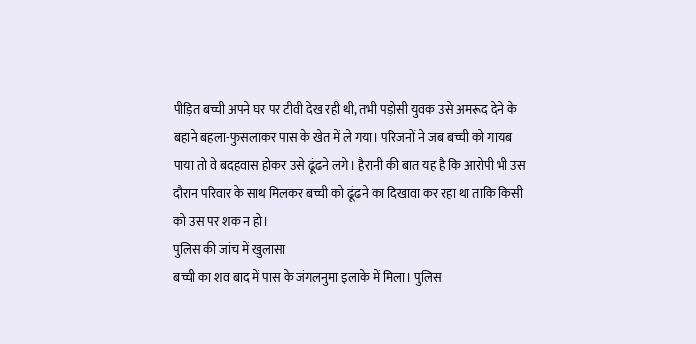पीड़ित बच्ची अपने घर पर टीवी देख रही थी, तभी पड़ोसी युवक उसे अमरूद देने के बहाने बहला-फुसलाकर पास के खेत में ले गया। परिजनों ने जब बच्ची को गायब पाया तो वे बदहवास होकर उसे ढूंढने लगे। हैरानी की बात यह है कि आरोपी भी उस दौरान परिवार के साथ मिलकर बच्ची को ढूंढने का दिखावा कर रहा था ताकि किसी को उस पर शक न हो।
पुलिस की जांच में खुलासा
बच्ची का शव बाद में पास के जंगलनुमा इलाके में मिला। पुलिस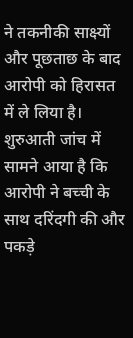ने तकनीकी साक्ष्यों और पूछताछ के बाद आरोपी को हिरासत में ले लिया है। शुरुआती जांच में सामने आया है कि आरोपी ने बच्ची के साथ दरिंदगी की और पकड़े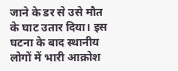जाने के डर से उसे मौत के घाट उतार दिया। इस घटना के बाद स्थानीय लोगों में भारी आक्रोश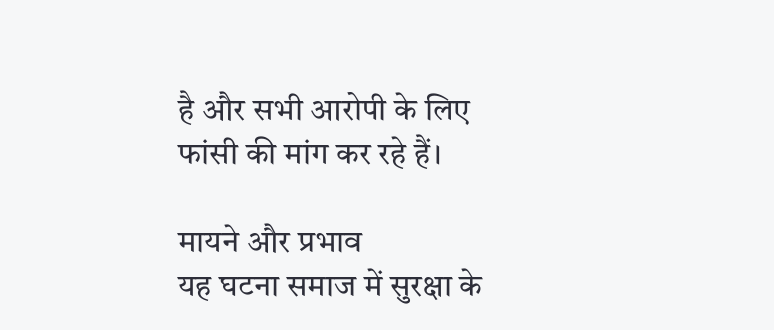है और सभी आरोपी के लिए फांसी की मांग कर रहे हैं।

मायने और प्रभाव
यह घटना समाज में सुरक्षा के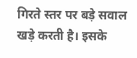गिरते स्तर पर बड़े सवाल खड़े करती है। इसके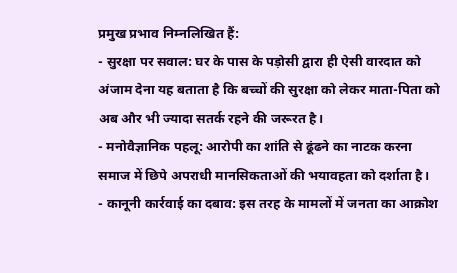प्रमुख प्रभाव निम्नलिखित हैं:
- सुरक्षा पर सवाल: घर के पास के पड़ोसी द्वारा ही ऐसी वारदात को अंजाम देना यह बताता है कि बच्चों की सुरक्षा को लेकर माता-पिता को अब और भी ज्यादा सतर्क रहने की जरूरत है।
- मनोवैज्ञानिक पहलू: आरोपी का शांति से ढूंढने का नाटक करना समाज में छिपे अपराधी मानसिकताओं की भयावहता को दर्शाता है।
- कानूनी कार्रवाई का दबाव: इस तरह के मामलों में जनता का आक्रोश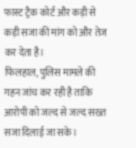फास्ट ट्रैक कोर्ट और कड़ी से कड़ी सजा की मांग को और तेज कर देता है।
फिलहाल, पुलिस मामले की गहन जांच कर रही है ताकि आरोपी को जल्द से जल्द सख्त सजा दिलाई जा सके।